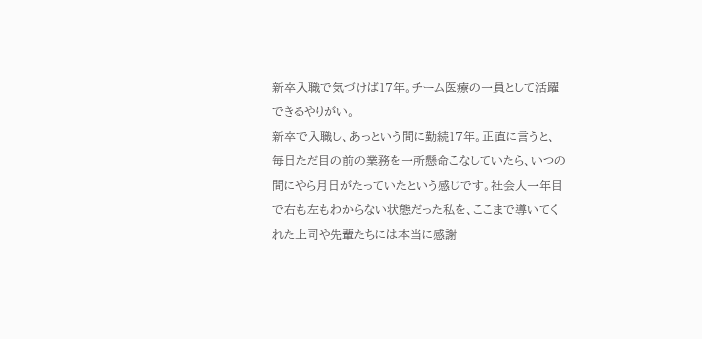新卒入職で気づけば17年。チーム医療の一員として活躍できるやりがい。
新卒で入職し、あっという間に勤続17年。正直に言うと、毎日ただ目の前の業務を一所懸命こなしていたら、いつの間にやら月日がたっていたという感じです。社会人一年目で右も左もわからない状態だった私を、ここまで導いてくれた上司や先輩たちには本当に感謝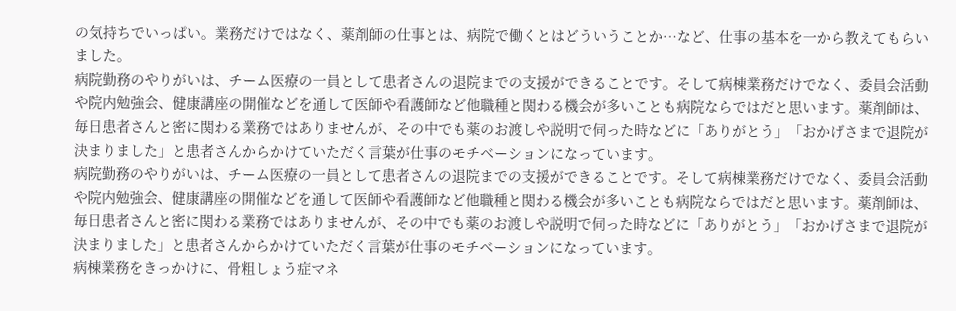の気持ちでいっぱい。業務だけではなく、薬剤師の仕事とは、病院で働くとはどういうことか…など、仕事の基本を一から教えてもらいました。
病院勤務のやりがいは、チーム医療の一員として患者さんの退院までの支援ができることです。そして病棟業務だけでなく、委員会活動や院内勉強会、健康講座の開催などを通して医師や看護師など他職種と関わる機会が多いことも病院ならではだと思います。薬剤師は、毎日患者さんと密に関わる業務ではありませんが、その中でも薬のお渡しや説明で伺った時などに「ありがとう」「おかげさまで退院が決まりました」と患者さんからかけていただく言葉が仕事のモチベーションになっています。
病院勤務のやりがいは、チーム医療の一員として患者さんの退院までの支援ができることです。そして病棟業務だけでなく、委員会活動や院内勉強会、健康講座の開催などを通して医師や看護師など他職種と関わる機会が多いことも病院ならではだと思います。薬剤師は、毎日患者さんと密に関わる業務ではありませんが、その中でも薬のお渡しや説明で伺った時などに「ありがとう」「おかげさまで退院が決まりました」と患者さんからかけていただく言葉が仕事のモチベーションになっています。
病棟業務をきっかけに、骨粗しょう症マネ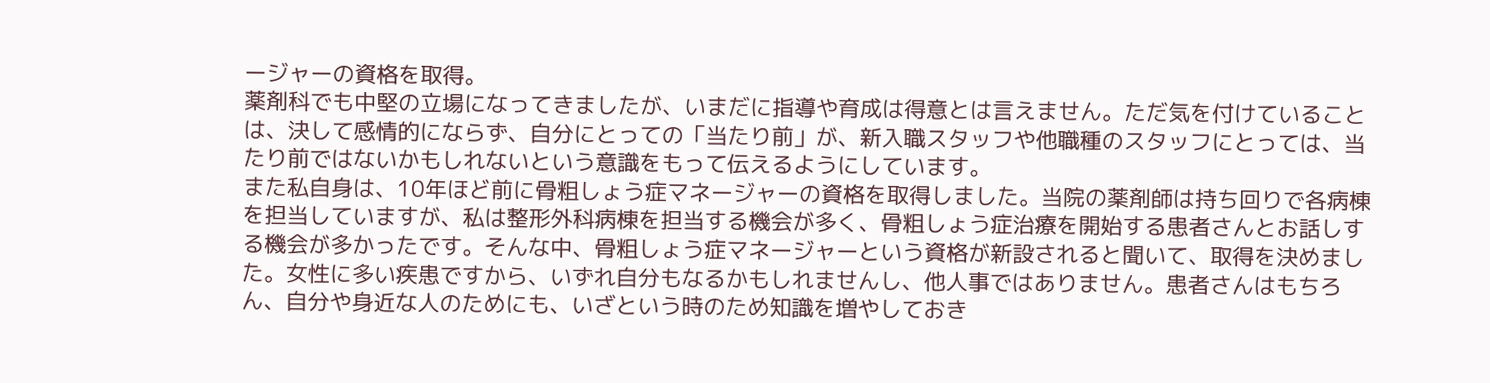ージャーの資格を取得。
薬剤科でも中堅の立場になってきましたが、いまだに指導や育成は得意とは言えません。ただ気を付けていることは、決して感情的にならず、自分にとっての「当たり前」が、新入職スタッフや他職種のスタッフにとっては、当たり前ではないかもしれないという意識をもって伝えるようにしています。
また私自身は、10年ほど前に骨粗しょう症マネージャーの資格を取得しました。当院の薬剤師は持ち回りで各病棟を担当していますが、私は整形外科病棟を担当する機会が多く、骨粗しょう症治療を開始する患者さんとお話しする機会が多かったです。そんな中、骨粗しょう症マネージャーという資格が新設されると聞いて、取得を決めました。女性に多い疾患ですから、いずれ自分もなるかもしれませんし、他人事ではありません。患者さんはもちろん、自分や身近な人のためにも、いざという時のため知識を増やしておき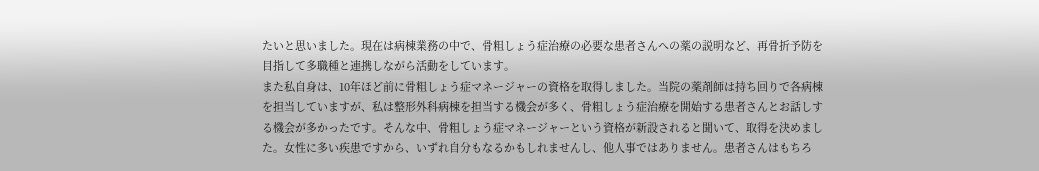たいと思いました。現在は病棟業務の中で、骨粗しょう症治療の必要な患者さんへの薬の説明など、再骨折予防を目指して多職種と連携しながら活動をしています。
また私自身は、10年ほど前に骨粗しょう症マネージャーの資格を取得しました。当院の薬剤師は持ち回りで各病棟を担当していますが、私は整形外科病棟を担当する機会が多く、骨粗しょう症治療を開始する患者さんとお話しする機会が多かったです。そんな中、骨粗しょう症マネージャーという資格が新設されると聞いて、取得を決めました。女性に多い疾患ですから、いずれ自分もなるかもしれませんし、他人事ではありません。患者さんはもちろ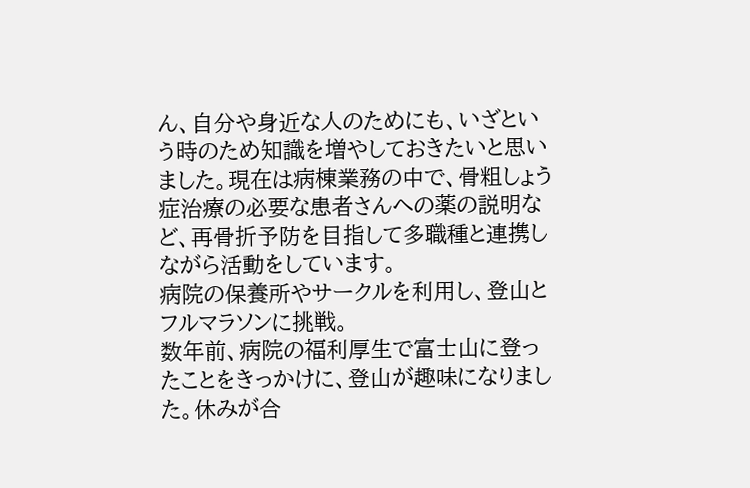ん、自分や身近な人のためにも、いざという時のため知識を増やしておきたいと思いました。現在は病棟業務の中で、骨粗しょう症治療の必要な患者さんへの薬の説明など、再骨折予防を目指して多職種と連携しながら活動をしています。
病院の保養所やサークルを利用し、登山とフルマラソンに挑戦。
数年前、病院の福利厚生で富士山に登ったことをきっかけに、登山が趣味になりました。休みが合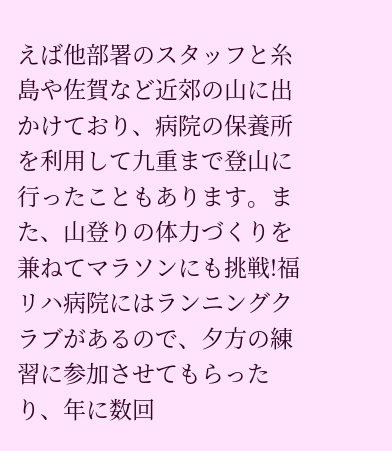えば他部署のスタッフと糸島や佐賀など近郊の山に出かけており、病院の保養所を利用して九重まで登山に行ったこともあります。また、山登りの体力づくりを兼ねてマラソンにも挑戦!福リハ病院にはランニングクラブがあるので、夕方の練習に参加させてもらったり、年に数回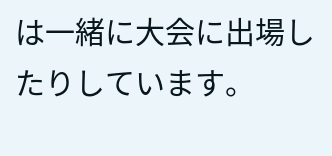は一緒に大会に出場したりしています。